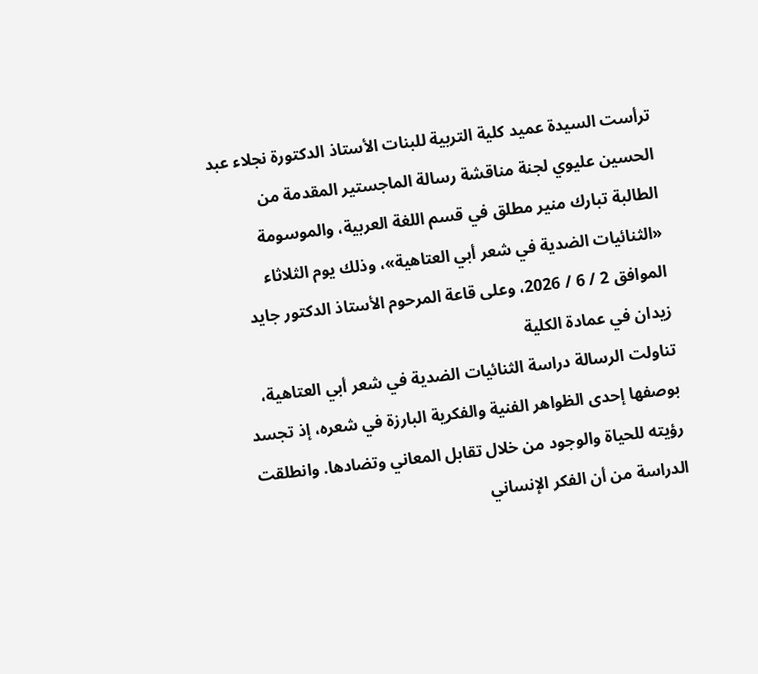ترأست السيدة عميد كلية التربية للبنات الأستاذ الدكتورة نجلاء عبد الحسين عليوي لجنة مناقشة رسالة الماجستير المقدمة من الطالبة تبارك منير مطلق في قسم اللغة العربية، والموسومة «الثنائيات الضدية في شعر أبي العتاهية»، وذلك يوم الثلاثاء الموافق 2 / 6 / 2026، وعلى قاعة المرحوم الأستاذ الدكتور جايد زيدان في عمادة الكلية
تناولت الرسالة دراسة الثنائيات الضدية في شعر أبي العتاهية، بوصفها إحدى الظواهر الفنية والفكرية البارزة في شعره، إذ تجسد رؤيته للحياة والوجود من خلال تقابل المعاني وتضادها. وانطلقت الدراسة من أن الفكر الإنساني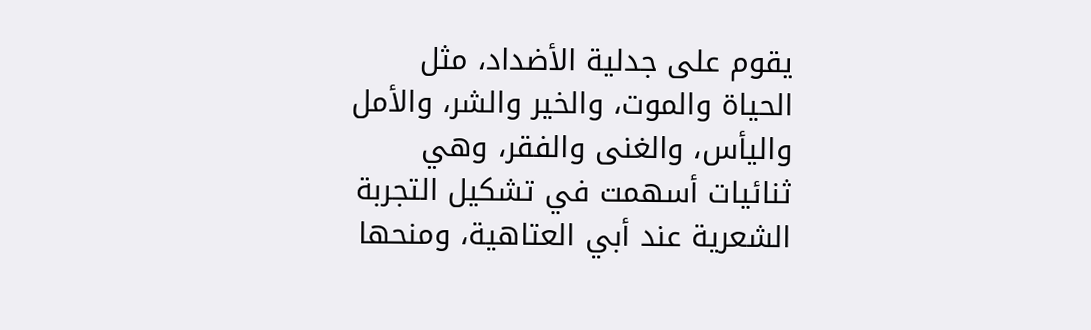يقوم على جدلية الأضداد، مثل الحياة والموت، والخير والشر، والأمل واليأس، والغنى والفقر، وهي ثنائيات أسهمت في تشكيل التجربة الشعرية عند أبي العتاهية، ومنحها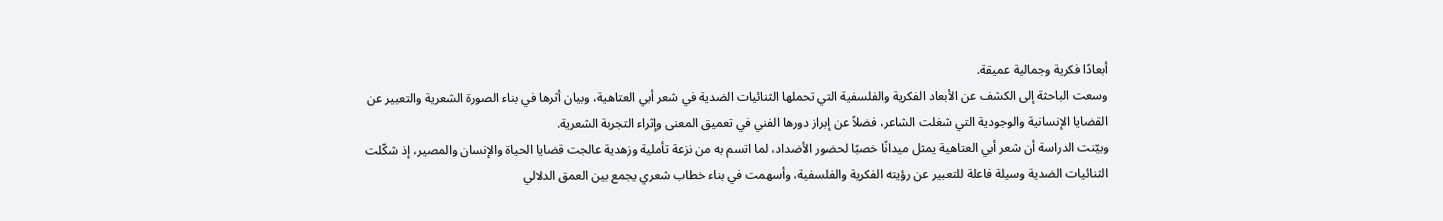أبعادًا فكرية وجمالية عميقة.
وسعت الباحثة إلى الكشف عن الأبعاد الفكرية والفلسفية التي تحملها الثنائيات الضدية في شعر أبي العتاهية، وبيان أثرها في بناء الصورة الشعرية والتعبير عن القضايا الإنسانية والوجودية التي شغلت الشاعر، فضلاً عن إبراز دورها الفني في تعميق المعنى وإثراء التجربة الشعرية.
وبيّنت الدراسة أن شعر أبي العتاهية يمثل ميدانًا خصبًا لحضور الأضداد، لما اتسم به من نزعة تأملية وزهدية عالجت قضايا الحياة والإنسان والمصير، إذ شكّلت الثنائيات الضدية وسيلة فاعلة للتعبير عن رؤيته الفكرية والفلسفية، وأسهمت في بناء خطاب شعري يجمع بين العمق الدلالي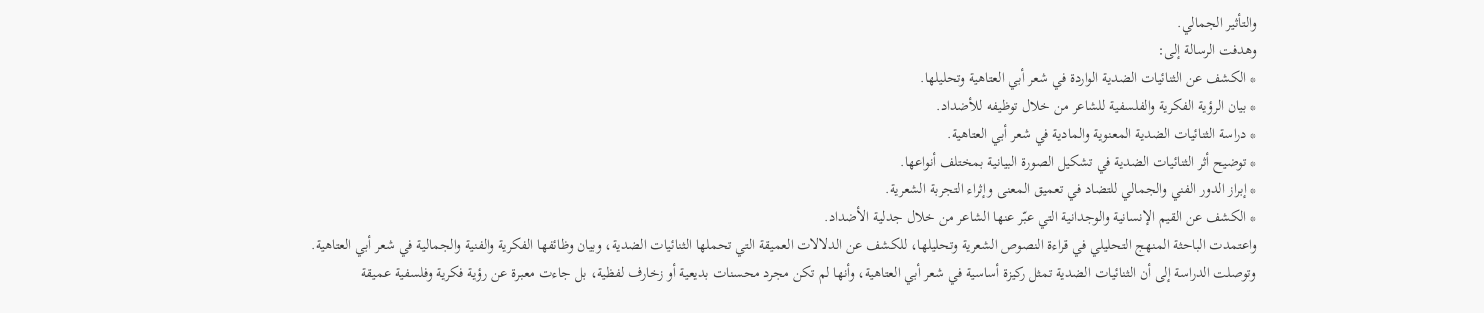والتأثير الجمالي.
وهدفت الرسالة إلى:
* الكشف عن الثنائيات الضدية الواردة في شعر أبي العتاهية وتحليلها.
* بيان الرؤية الفكرية والفلسفية للشاعر من خلال توظيفه للأضداد.
* دراسة الثنائيات الضدية المعنوية والمادية في شعر أبي العتاهية.
* توضيح أثر الثنائيات الضدية في تشكيل الصورة البيانية بمختلف أنواعها.
* إبراز الدور الفني والجمالي للتضاد في تعميق المعنى وإثراء التجربة الشعرية.
* الكشف عن القيم الإنسانية والوجدانية التي عبّر عنها الشاعر من خلال جدلية الأضداد.
واعتمدت الباحثة المنهج التحليلي في قراءة النصوص الشعرية وتحليلها، للكشف عن الدلالات العميقة التي تحملها الثنائيات الضدية، وبيان وظائفها الفكرية والفنية والجمالية في شعر أبي العتاهية.
وتوصلت الدراسة إلى أن الثنائيات الضدية تمثل ركيزة أساسية في شعر أبي العتاهية، وأنها لم تكن مجرد محسنات بديعية أو زخارف لفظية، بل جاءت معبرة عن رؤية فكرية وفلسفية عميقة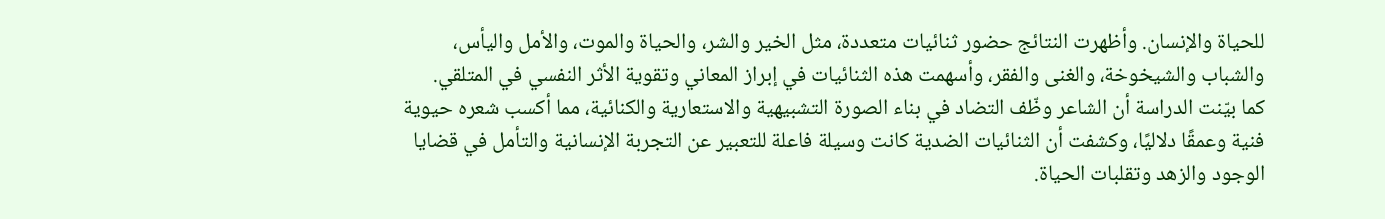للحياة والإنسان. وأظهرت النتائج حضور ثنائيات متعددة، مثل الخير والشر، والحياة والموت، والأمل واليأس، والشباب والشيخوخة، والغنى والفقر، وأسهمت هذه الثنائيات في إبراز المعاني وتقوية الأثر النفسي في المتلقي.
كما بيّنت الدراسة أن الشاعر وظّف التضاد في بناء الصورة التشبيهية والاستعارية والكنائية، مما أكسب شعره حيوية فنية وعمقًا دلاليًا، وكشفت أن الثنائيات الضدية كانت وسيلة فاعلة للتعبير عن التجربة الإنسانية والتأمل في قضايا الوجود والزهد وتقلبات الحياة.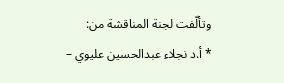وتألّفت لجنة المناقشة من:
* أ.د نجلاء عبدالحسين عليوي –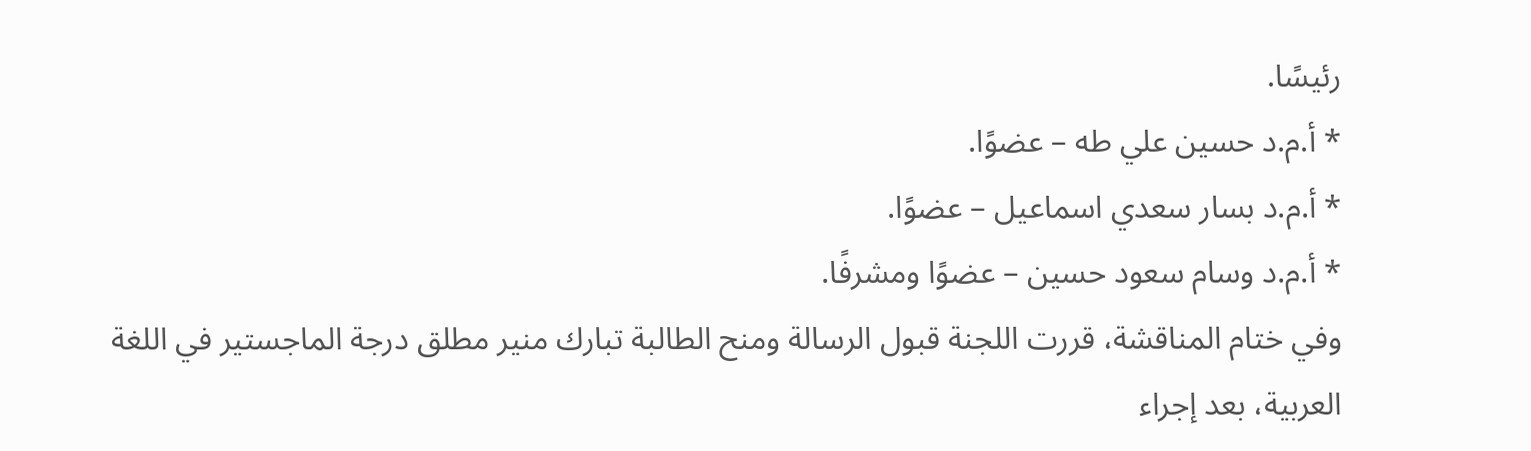رئيسًا.
* أ.م.د حسين علي طه – عضوًا.
* أ.م.د بسار سعدي اسماعيل – عضوًا.
* أ.م.د وسام سعود حسين – عضوًا ومشرفًا.
وفي ختام المناقشة، قررت اللجنة قبول الرسالة ومنح الطالبة تبارك منير مطلق درجة الماجستير في اللغة العربية، بعد إجراء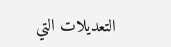التعديلات التي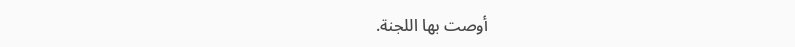أوصت بها اللجنة.